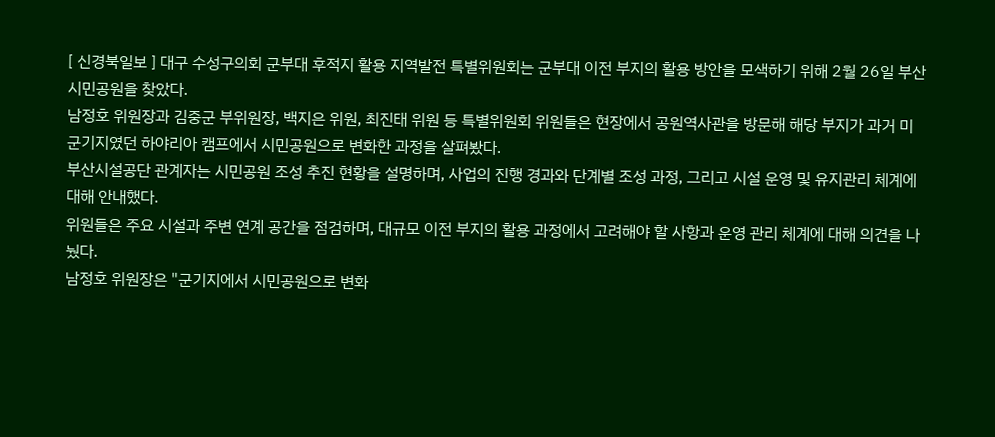[ 신경북일보 ] 대구 수성구의회 군부대 후적지 활용 지역발전 특별위원회는 군부대 이전 부지의 활용 방안을 모색하기 위해 2월 26일 부산시민공원을 찾았다.
남정호 위원장과 김중군 부위원장, 백지은 위원, 최진태 위원 등 특별위원회 위원들은 현장에서 공원역사관을 방문해 해당 부지가 과거 미군기지였던 하야리아 캠프에서 시민공원으로 변화한 과정을 살펴봤다.
부산시설공단 관계자는 시민공원 조성 추진 현황을 설명하며, 사업의 진행 경과와 단계별 조성 과정, 그리고 시설 운영 및 유지관리 체계에 대해 안내했다.
위원들은 주요 시설과 주변 연계 공간을 점검하며, 대규모 이전 부지의 활용 과정에서 고려해야 할 사항과 운영 관리 체계에 대해 의견을 나눴다.
남정호 위원장은 "군기지에서 시민공원으로 변화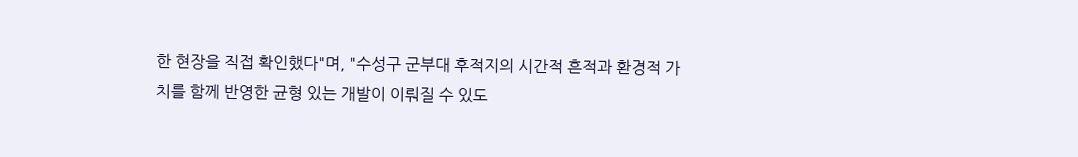한 현장을 직접 확인했다"며, "수성구 군부대 후적지의 시간적 흔적과 환경적 가치를 함께 반영한 균형 있는 개발이 이뤄질 수 있도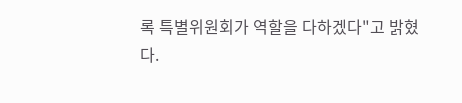록 특별위원회가 역할을 다하겠다"고 밝혔다.